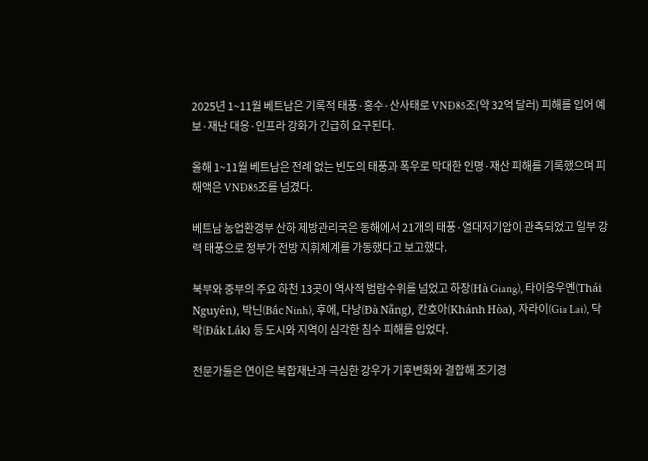2025년 1~11월 베트남은 기록적 태풍·홍수·산사태로 VNĐ85조(약 32억 달러) 피해를 입어 예보·재난 대응·인프라 강화가 긴급히 요구된다.

올해 1~11월 베트남은 전례 없는 빈도의 태풍과 폭우로 막대한 인명·재산 피해를 기록했으며 피해액은 VNĐ85조를 넘겼다.

베트남 농업환경부 산하 제방관리국은 동해에서 21개의 태풍·열대저기압이 관측되었고 일부 강력 태풍으로 정부가 전방 지휘체계를 가동했다고 보고했다.

북부와 중부의 주요 하천 13곳이 역사적 범람수위를 넘었고 하장(Hà Giang), 타이응우옌(Thái Nguyên), 박닌(Bắc Ninh), 후에, 다낭(Đà Nẵng), 칸호아(Khánh Hòa), 자라이(Gia Lai), 닥락(Đắk Lắk) 등 도시와 지역이 심각한 침수 피해를 입었다.

전문가들은 연이은 복합재난과 극심한 강우가 기후변화와 결합해 조기경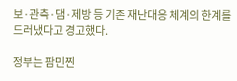보·관측·댐·제방 등 기존 재난대응 체계의 한계를 드러냈다고 경고했다.

정부는 팜민찐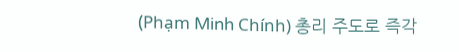(Phạm Minh Chính) 총리 주도로 즉각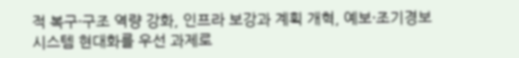적 복구·구조 역량 강화, 인프라 보강과 계획 개혁, 예보·조기경보 시스템 현대화를 우선 과제로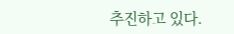추진하고 있다.